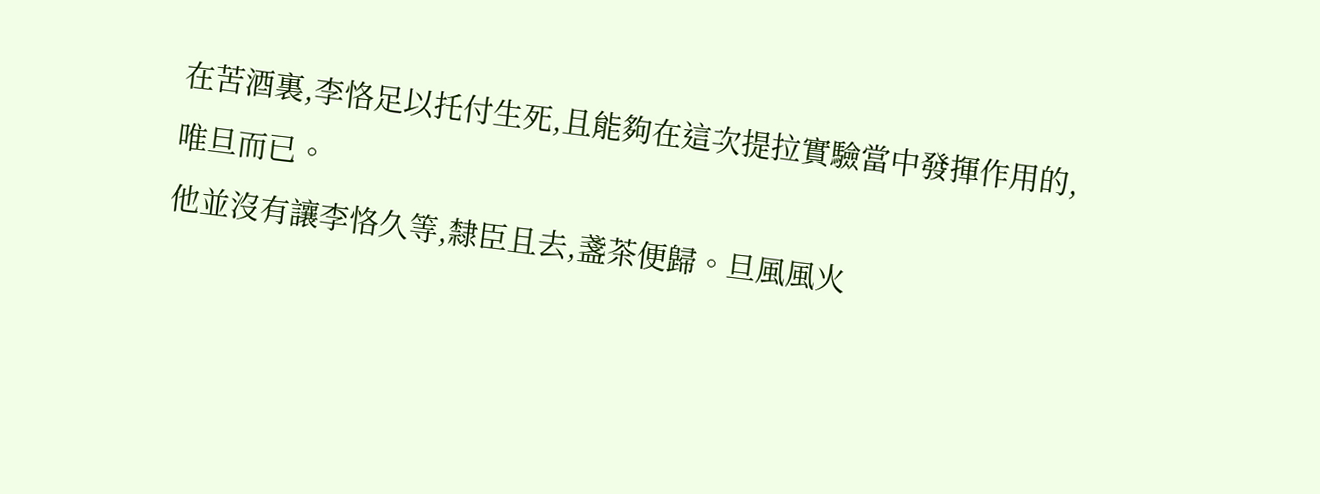在苦酒裏,李恪足以托付生死,且能夠在這次提拉實驗當中發揮作用的,唯旦而已。
他並沒有讓李恪久等,隸臣且去,盞茶便歸。旦風風火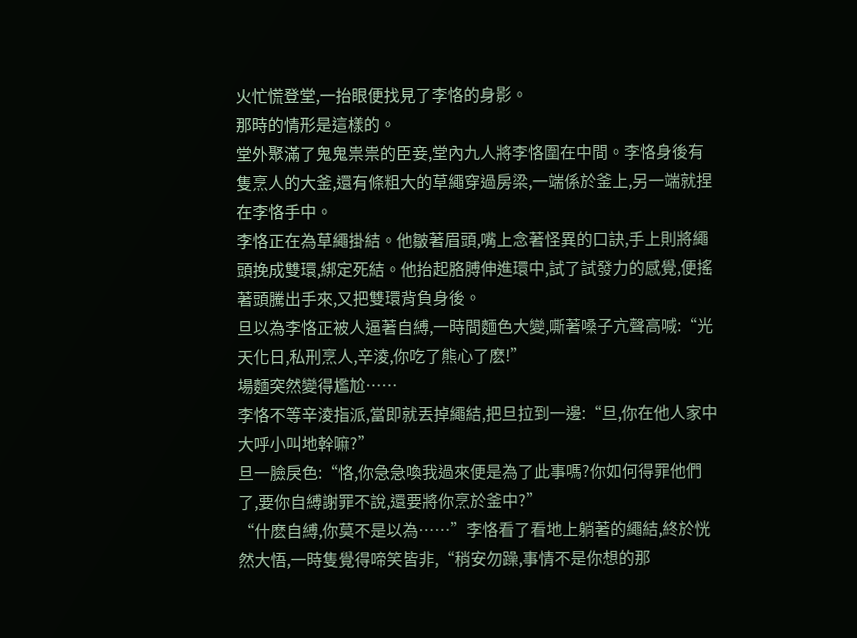火忙慌登堂,一抬眼便找見了李恪的身影。
那時的情形是這樣的。
堂外聚滿了鬼鬼祟祟的臣妾,堂內九人將李恪圍在中間。李恪身後有隻烹人的大釜,還有條粗大的草繩穿過房梁,一端係於釜上,另一端就捏在李恪手中。
李恪正在為草繩掛結。他皺著眉頭,嘴上念著怪異的口訣,手上則將繩頭挽成雙環,綁定死結。他抬起胳膊伸進環中,試了試發力的感覺,便搖著頭騰出手來,又把雙環背負身後。
旦以為李恪正被人逼著自縛,一時間麵色大變,嘶著嗓子亢聲高喊:“光天化日,私刑烹人,辛淩,你吃了熊心了麽!”
場麵突然變得尷尬……
李恪不等辛淩指派,當即就丟掉繩結,把旦拉到一邊:“旦,你在他人家中大呼小叫地幹嘛?”
旦一臉戾色:“恪,你急急喚我過來便是為了此事嗎?你如何得罪他們了,要你自縛謝罪不說,還要將你烹於釜中?”
“什麽自縛,你莫不是以為……”李恪看了看地上躺著的繩結,終於恍然大悟,一時隻覺得啼笑皆非,“稍安勿躁,事情不是你想的那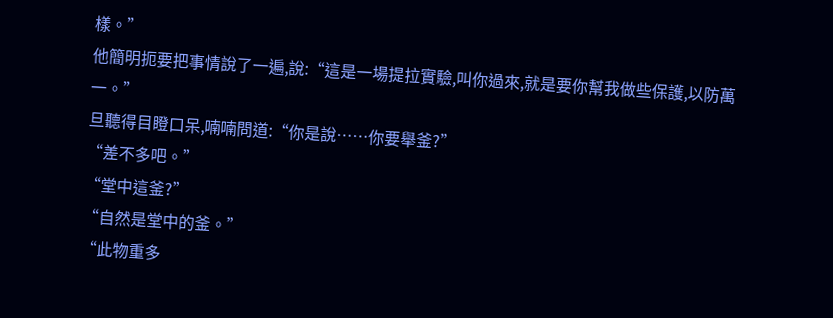樣。”
他簡明扼要把事情說了一遍,說:“這是一場提拉實驗,叫你過來,就是要你幫我做些保護,以防萬一。”
旦聽得目瞪口呆,喃喃問道:“你是說……你要舉釜?”
“差不多吧。”
“堂中這釜?”
“自然是堂中的釜。”
“此物重多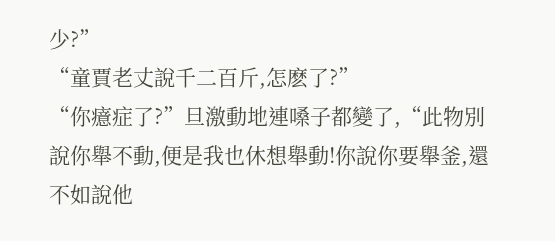少?”
“童賈老丈說千二百斤,怎麽了?”
“你癔症了?”旦激動地連嗓子都變了,“此物別說你舉不動,便是我也休想舉動!你說你要舉釜,還不如說他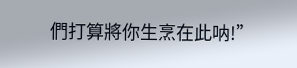們打算將你生烹在此呐!”